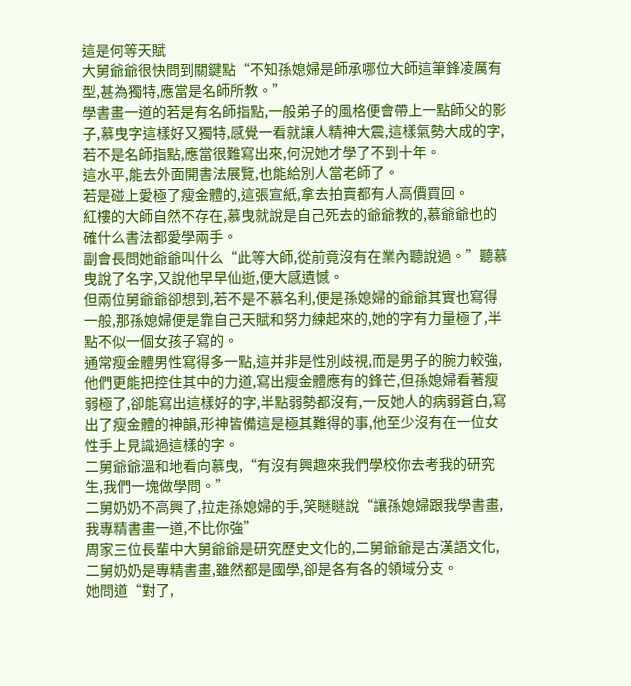這是何等天賦
大舅爺爺很快問到關鍵點“不知孫媳婦是師承哪位大師這筆鋒凌厲有型,甚為獨特,應當是名師所教。”
學書畫一道的若是有名師指點,一般弟子的風格便會帶上一點師父的影子,慕曳字這樣好又獨特,感覺一看就讓人精神大震,這樣氣勢大成的字,若不是名師指點,應當很難寫出來,何況她才學了不到十年。
這水平,能去外面開書法展覽,也能給別人當老師了。
若是碰上愛極了瘦金體的,這張宣紙,拿去拍賣都有人高價買回。
紅樓的大師自然不存在,慕曳就說是自己死去的爺爺教的,慕爺爺也的確什么書法都愛學兩手。
副會長問她爺爺叫什么“此等大師,從前竟沒有在業內聽說過。”聽慕曳說了名字,又說他早早仙逝,便大感遺憾。
但兩位舅爺爺卻想到,若不是不慕名利,便是孫媳婦的爺爺其實也寫得一般,那孫媳婦便是靠自己天賦和努力練起來的,她的字有力量極了,半點不似一個女孩子寫的。
通常瘦金體男性寫得多一點,這并非是性別歧視,而是男子的腕力較強,他們更能把控住其中的力道,寫出瘦金體應有的鋒芒,但孫媳婦看著瘦弱極了,卻能寫出這樣好的字,半點弱勢都沒有,一反她人的病弱蒼白,寫出了瘦金體的神韻,形神皆備這是極其難得的事,他至少沒有在一位女性手上見識過這樣的字。
二舅爺爺溫和地看向慕曳,“有沒有興趣來我們學校你去考我的研究生,我們一塊做學問。”
二舅奶奶不高興了,拉走孫媳婦的手,笑瞇瞇說“讓孫媳婦跟我學書畫,我專精書畫一道,不比你強”
周家三位長輩中大舅爺爺是研究歷史文化的,二舅爺爺是古漢語文化,二舅奶奶是專精書畫,雖然都是國學,卻是各有各的領域分支。
她問道“對了,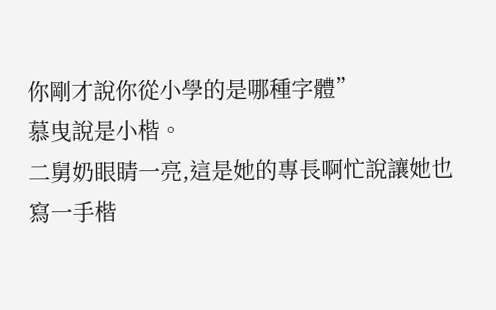你剛才說你從小學的是哪種字體”
慕曳說是小楷。
二舅奶眼睛一亮,這是她的專長啊忙說讓她也寫一手楷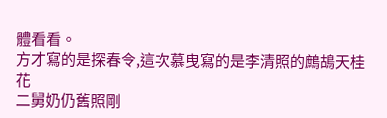體看看。
方才寫的是探春令,這次慕曳寫的是李清照的鷓鴣天桂花
二舅奶仍舊照剛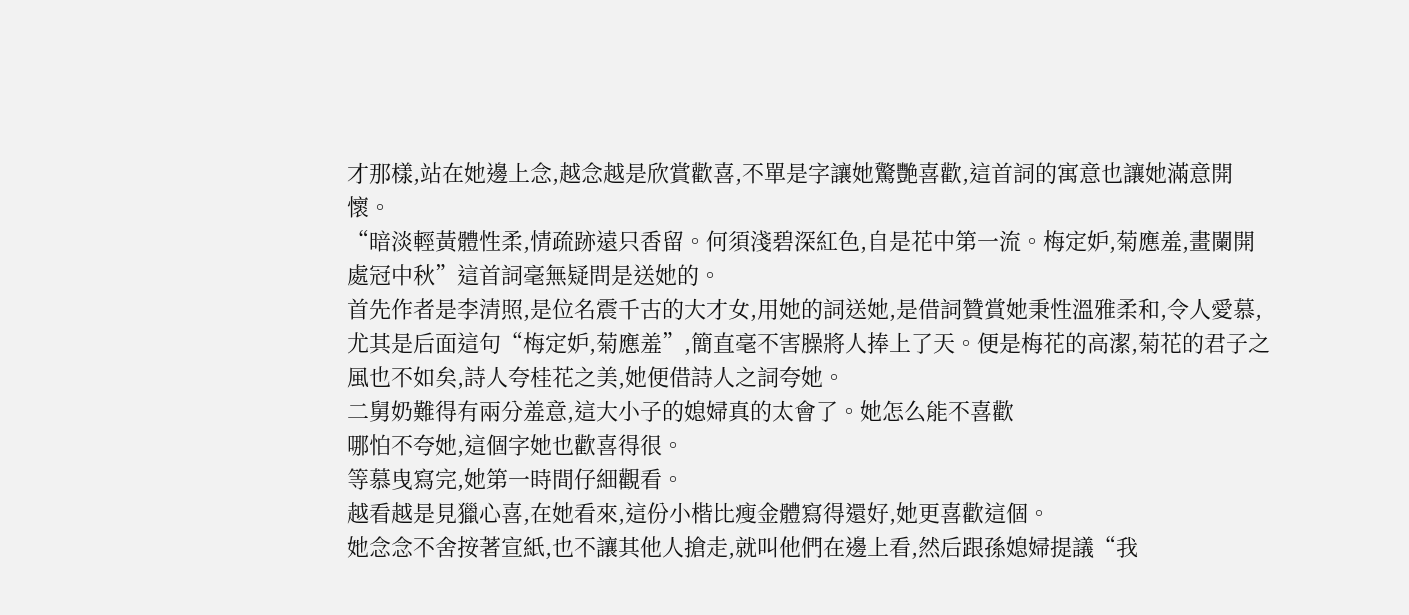才那樣,站在她邊上念,越念越是欣賞歡喜,不單是字讓她驚艷喜歡,這首詞的寓意也讓她滿意開懷。
“暗淡輕黃體性柔,情疏跡遠只香留。何須淺碧深紅色,自是花中第一流。梅定妒,菊應羞,畫闌開處冠中秋”這首詞毫無疑問是送她的。
首先作者是李清照,是位名震千古的大才女,用她的詞送她,是借詞贊賞她秉性溫雅柔和,令人愛慕,尤其是后面這句“梅定妒,菊應羞”,簡直毫不害臊將人捧上了天。便是梅花的高潔,菊花的君子之風也不如矣,詩人夸桂花之美,她便借詩人之詞夸她。
二舅奶難得有兩分羞意,這大小子的媳婦真的太會了。她怎么能不喜歡
哪怕不夸她,這個字她也歡喜得很。
等慕曳寫完,她第一時間仔細觀看。
越看越是見獵心喜,在她看來,這份小楷比瘦金體寫得還好,她更喜歡這個。
她念念不舍按著宣紙,也不讓其他人搶走,就叫他們在邊上看,然后跟孫媳婦提議“我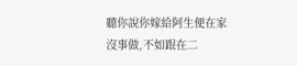聽你說你嫁給阿生便在家沒事做,不如跟在二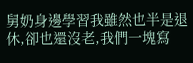舅奶身邊學習我雖然也半是退休,卻也還沒老,我們一塊寫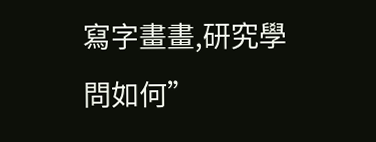寫字畫畫,研究學問如何”